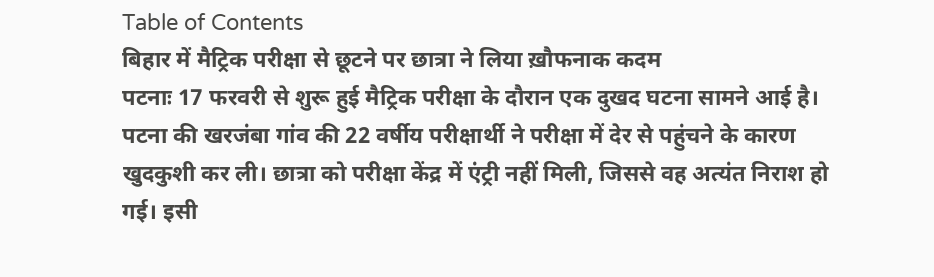Table of Contents
बिहार में मैट्रिक परीक्षा से छूटने पर छात्रा ने लिया ख़ौफनाक कदम
पटनाः 17 फरवरी से शुरू हुई मैट्रिक परीक्षा के दौरान एक दुखद घटना सामने आई है। पटना की खरजंबा गांव की 22 वर्षीय परीक्षार्थी ने परीक्षा में देर से पहुंचने के कारण खुदकुशी कर ली। छात्रा को परीक्षा केंद्र में एंट्री नहीं मिली, जिससे वह अत्यंत निराश हो गई। इसी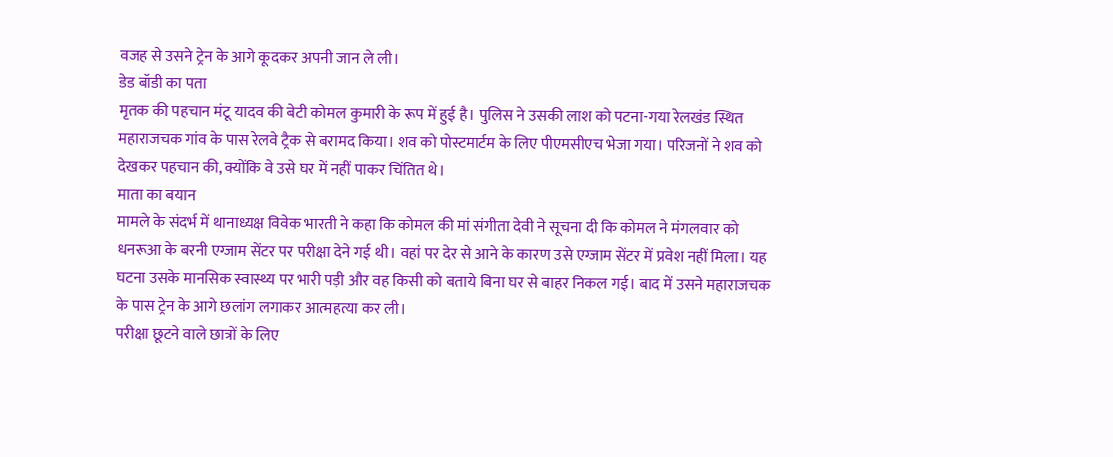वजह से उसने ट्रेन के आगे कूदकर अपनी जान ले ली।
डेड बॉडी का पता
मृतक की पहचान मंटू यादव की बेटी कोमल कुमारी के रूप में हुई है। पुलिस ने उसकी लाश को पटना-गया रेलखंड स्थित महाराजचक गांव के पास रेलवे ट्रैक से बरामद किया। शव को पोस्टमार्टम के लिए पीएमसीएच भेजा गया। परिजनों ने शव को देखकर पहचान की, क्योंकि वे उसे घर में नहीं पाकर चिंतित थे।
माता का बयान
मामले के संदर्भ में थानाध्यक्ष विवेक भारती ने कहा कि कोमल की मां संगीता देवी ने सूचना दी कि कोमल ने मंगलवार को धनरूआ के बरनी एग्जाम सेंटर पर परीक्षा देने गई थी। वहां पर देर से आने के कारण उसे एग्जाम सेंटर में प्रवेश नहीं मिला। यह घटना उसके मानसिक स्वास्थ्य पर भारी पड़ी और वह किसी को बताये बिना घर से बाहर निकल गई। बाद में उसने महाराजचक के पास ट्रेन के आगे छलांग लगाकर आत्महत्या कर ली।
परीक्षा छूटने वाले छात्रों के लिए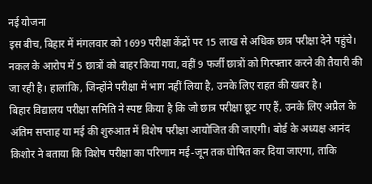नई योजना
इस बीच, बिहार में मंगलवार को 1699 परीक्षा केंद्रों पर 15 लाख से अधिक छात्र परीक्षा देने पहुंचे। नकल के आरोप में 5 छात्रों को बाहर किया गया, वहीं 9 फर्जी छात्रों को गिरफ्तार करने की तैयारी की जा रही है। हालांकि, जिन्होंने परीक्षा में भाग नहीं लिया है, उनके लिए राहत की खबर है।
बिहार विद्यालय परीक्षा समिति ने स्पष्ट किया है कि जो छात्र परीक्षा छूट गए हैं, उनके लिए अप्रैल के अंतिम सप्ताह या मई की शुरुआत में विशेष परीक्षा आयोजित की जाएगी। बोर्ड के अध्यक्ष आनंद किशोर ने बताया कि विशेष परीक्षा का परिणाम मई-जून तक घोषित कर दिया जाएगा, ताकि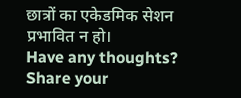छात्रों का एकेडमिक सेशन प्रभावित न हो।
Have any thoughts?
Share your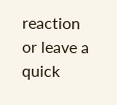reaction or leave a quick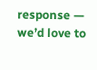response — we’d love to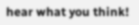hear what you think!